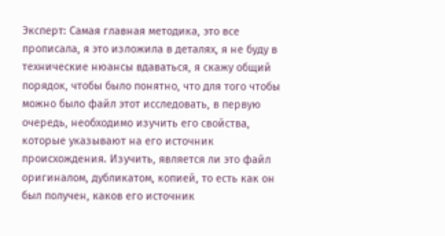Эксперт: Самая главная методика, это все прописала, я это изложила в деталях, я не буду в технические нюансы вдаваться, я скажу общий порядок, чтобы было понятно, что для того чтобы можно было файл этот исследовать, в первую очередь, необходимо изучить его свойства, которые указывают на его источник происхождения. Изучить, является ли это файл оригиналом, дубликатом, копией, то есть как он был получен, каков его источник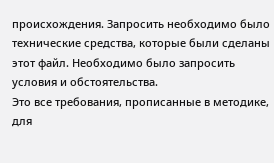происхождения. Запросить необходимо было технические средства, которые были сделаны этот файл. Необходимо было запросить условия и обстоятельства.
Это все требования, прописанные в методике, для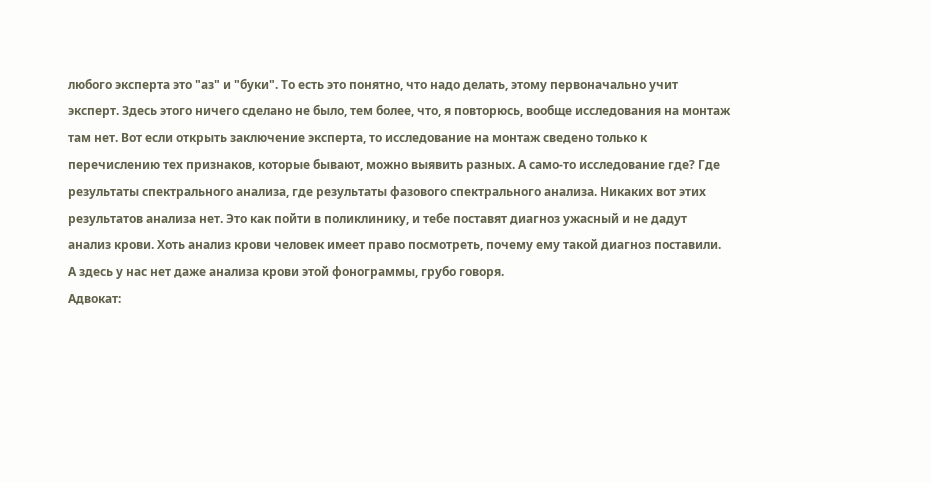любого эксперта это "аз" и "буки". То есть это понятно, что надо делать, этому первоначально учит эксперт. Здесь этого ничего сделано не было, тем более, что, я повторюсь, вообще исследования на монтаж там нет. Вот если открыть заключение эксперта, то исследование на монтаж сведено только к перечислению тех признаков, которые бывают, можно выявить разных. А само-то исследование где? Где результаты спектрального анализа, где результаты фазового спектрального анализа. Никаких вот этих результатов анализа нет. Это как пойти в поликлинику, и тебе поставят диагноз ужасный и не дадут анализ крови. Хоть анализ крови человек имеет право посмотреть, почему ему такой диагноз поставили. А здесь у нас нет даже анализа крови этой фонограммы, грубо говоря.
Адвокат: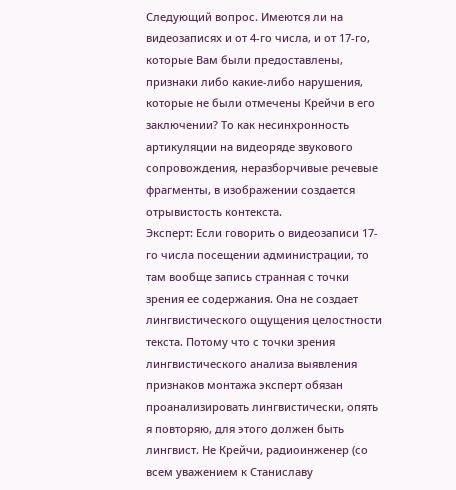Следующий вопрос. Имеются ли на видеозаписях и от 4-го числа, и от 17-го, которые Вам были предоставлены, признаки либо какие-либо нарушения, которые не были отмечены Крейчи в его заключении? То как несинхронность артикуляции на видеоряде звукового сопровождения, неразборчивые речевые фрагменты, в изображении создается отрывистость контекста.
Эксперт: Если говорить о видеозаписи 17-го числа посещении администрации, то там вообще запись странная с точки зрения ее содержания. Она не создает лингвистического ощущения целостности текста. Потому что с точки зрения лингвистического анализа выявления признаков монтажа эксперт обязан проанализировать лингвистически, опять я повторяю, для этого должен быть лингвист. Не Крейчи, радиоинженер (со всем уважением к Станиславу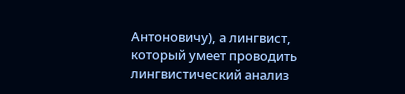Антоновичу), а лингвист, который умеет проводить лингвистический анализ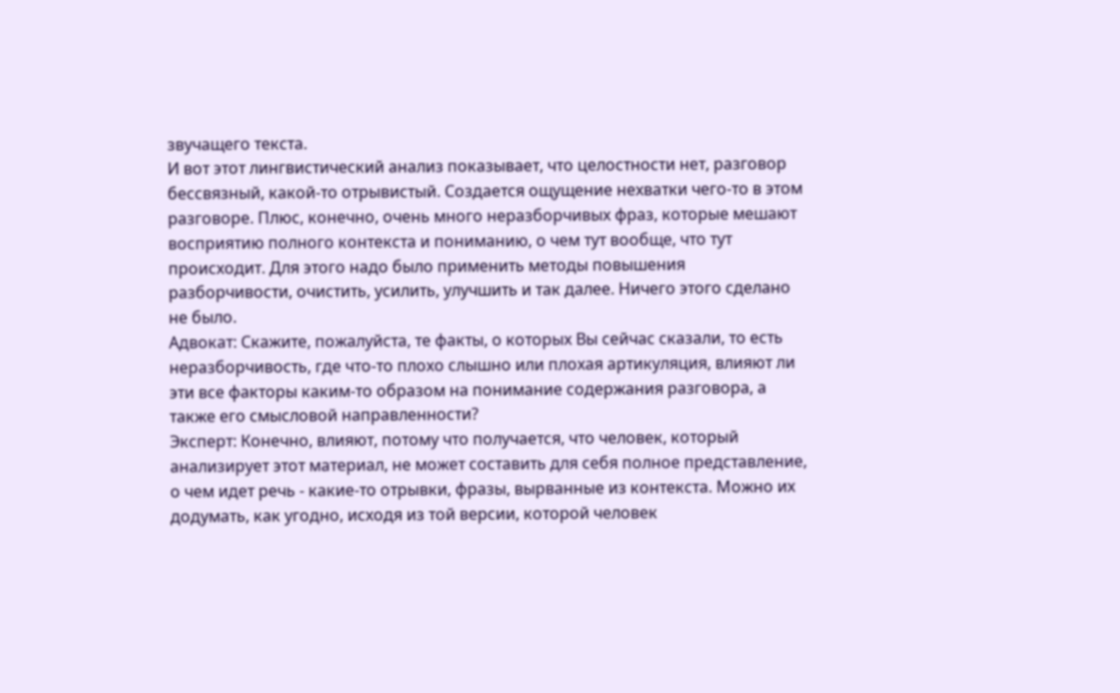звучащего текста.
И вот этот лингвистический анализ показывает, что целостности нет, разговор бессвязный, какой-то отрывистый. Создается ощущение нехватки чего-то в этом разговоре. Плюс, конечно, очень много неразборчивых фраз, которые мешают восприятию полного контекста и пониманию, о чем тут вообще, что тут происходит. Для этого надо было применить методы повышения разборчивости, очистить, усилить, улучшить и так далее. Ничего этого сделано не было.
Адвокат: Скажите, пожалуйста, те факты, о которых Вы сейчас сказали, то есть неразборчивость, где что-то плохо слышно или плохая артикуляция, влияют ли эти все факторы каким-то образом на понимание содержания разговора, а также его смысловой направленности?
Эксперт: Конечно, влияют, потому что получается, что человек, который анализирует этот материал, не может составить для себя полное представление, о чем идет речь - какие-то отрывки, фразы, вырванные из контекста. Можно их додумать, как угодно, исходя из той версии, которой человек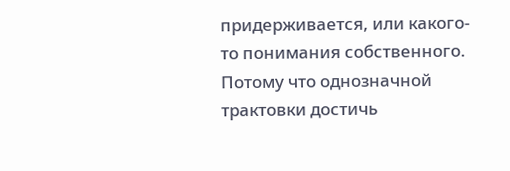придерживается, или какого-то понимания собственного. Потому что однозначной трактовки достичь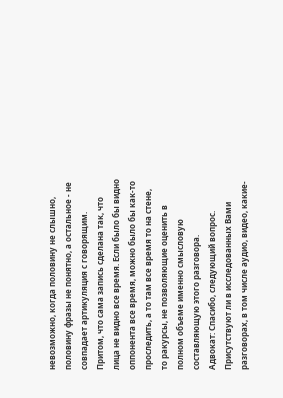невозможно, когда половину не слышно, половину фразы не понятно, а остальное - не совпадает артикуляция с говорящим. Притом, что сама запись сделана так, что лица не видно все время. Если было бы видно оппонента все время, можно было бы как-то проследить, а то там все время то на стене, то ракурсы, не позволяющие оценить в полном объеме именно смысловую составляющую этого разговора.
Адвокат: Спасибо, следующий вопрос. Присутствуют ли в исследованных Вами разговорах, в том числе аудио, видео, какие-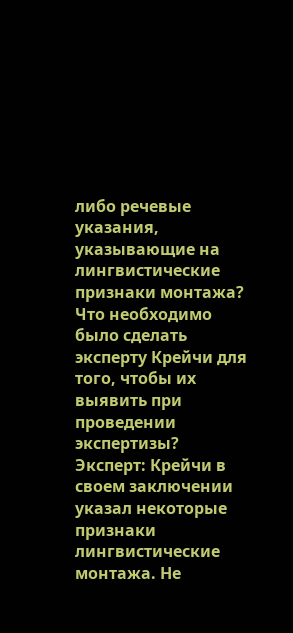либо речевые указания, указывающие на лингвистические признаки монтажа? Что необходимо было сделать эксперту Крейчи для того, чтобы их выявить при проведении экспертизы?
Эксперт: Крейчи в своем заключении указал некоторые признаки лингвистические монтажа. Не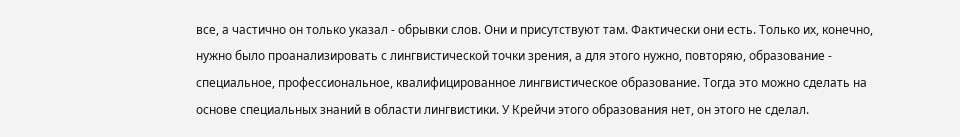все, а частично он только указал - обрывки слов. Они и присутствуют там. Фактически они есть. Только их, конечно, нужно было проанализировать с лингвистической точки зрения, а для этого нужно, повторяю, образование - специальное, профессиональное, квалифицированное лингвистическое образование. Тогда это можно сделать на основе специальных знаний в области лингвистики. У Крейчи этого образования нет, он этого не сделал.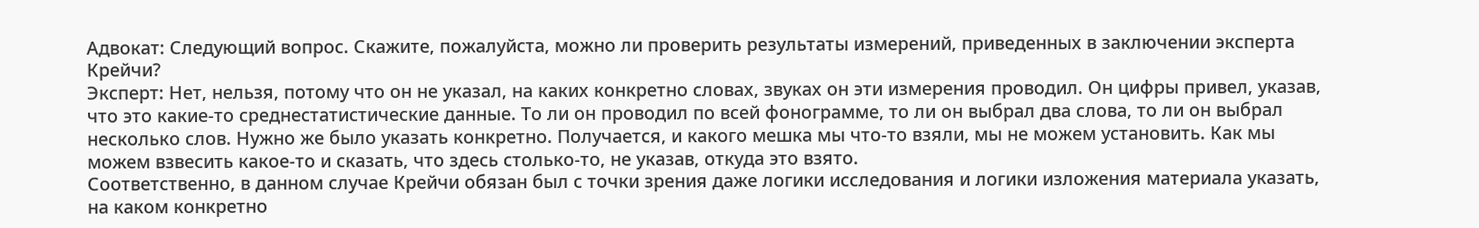Адвокат: Следующий вопрос. Скажите, пожалуйста, можно ли проверить результаты измерений, приведенных в заключении эксперта Крейчи?
Эксперт: Нет, нельзя, потому что он не указал, на каких конкретно словах, звуках он эти измерения проводил. Он цифры привел, указав, что это какие-то среднестатистические данные. То ли он проводил по всей фонограмме, то ли он выбрал два слова, то ли он выбрал несколько слов. Нужно же было указать конкретно. Получается, и какого мешка мы что-то взяли, мы не можем установить. Как мы можем взвесить какое-то и сказать, что здесь столько-то, не указав, откуда это взято.
Соответственно, в данном случае Крейчи обязан был с точки зрения даже логики исследования и логики изложения материала указать, на каком конкретно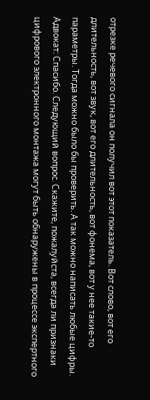отрезке речевого сигнала он получил вот этот показатель. Вот слово, вот его длительность, вот звук, вот его длительность, вот фонема, вот у нее такие-то параметры. Тогда можно было бы проверить. А так можно написать любые цифры.
Адвокат: Спасибо. Следующий вопрос. Скажите, пожалуйста, всегда ли признаки цифрового электронного монтажа могут быть обнаружены в процессе экспертного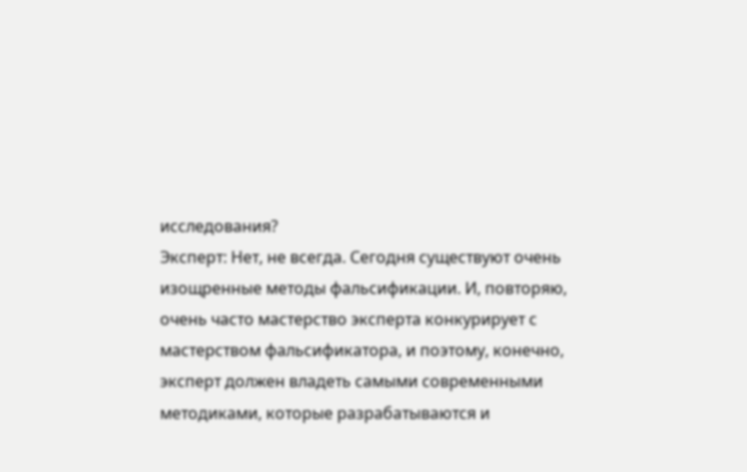исследования?
Эксперт: Нет, не всегда. Сегодня существуют очень изощренные методы фальсификации. И, повторяю, очень часто мастерство эксперта конкурирует с мастерством фальсификатора, и поэтому, конечно, эксперт должен владеть самыми современными методиками, которые разрабатываются и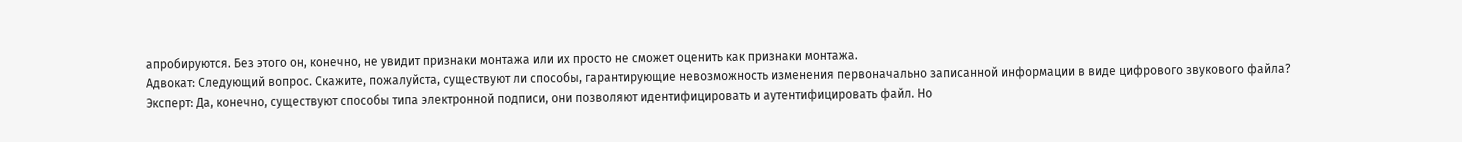апробируются. Без этого он, конечно, не увидит признаки монтажа или их просто не сможет оценить как признаки монтажа.
Адвокат: Следующий вопрос. Скажите, пожалуйста, существуют ли способы, гарантирующие невозможность изменения первоначально записанной информации в виде цифрового звукового файла?
Эксперт: Да, конечно, существуют способы типа электронной подписи, они позволяют идентифицировать и аутентифицировать файл. Но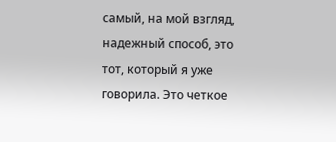самый, на мой взгляд, надежный способ, это тот, который я уже говорила. Это четкое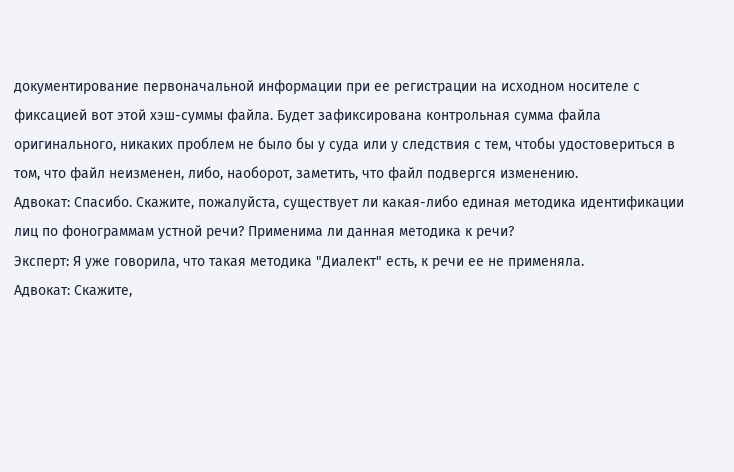документирование первоначальной информации при ее регистрации на исходном носителе с фиксацией вот этой хэш-суммы файла. Будет зафиксирована контрольная сумма файла оригинального, никаких проблем не было бы у суда или у следствия с тем, чтобы удостовериться в том, что файл неизменен, либо, наоборот, заметить, что файл подвергся изменению.
Адвокат: Спасибо. Скажите, пожалуйста, существует ли какая-либо единая методика идентификации лиц по фонограммам устной речи? Применима ли данная методика к речи?
Эксперт: Я уже говорила, что такая методика "Диалект" есть, к речи ее не применяла.
Адвокат: Скажите,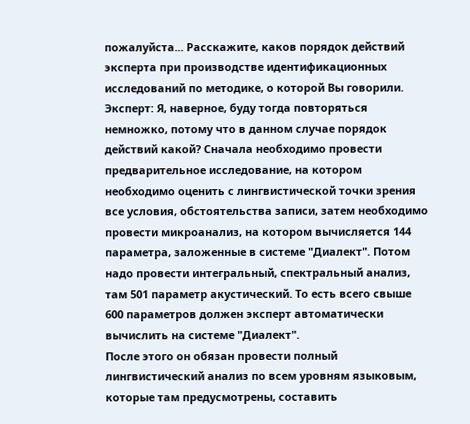пожалуйста... Расскажите, каков порядок действий эксперта при производстве идентификационных исследований по методике, о которой Вы говорили.
Эксперт: Я, наверное, буду тогда повторяться немножко, потому что в данном случае порядок действий какой? Сначала необходимо провести предварительное исследование, на котором необходимо оценить с лингвистической точки зрения все условия, обстоятельства записи, затем необходимо провести микроанализ, на котором вычисляется 144 параметра, заложенные в системе "Диалект". Потом надо провести интегральный, спектральный анализ, там 501 параметр акустический. То есть всего свыше 600 параметров должен эксперт автоматически вычислить на системе "Диалект".
После этого он обязан провести полный лингвистический анализ по всем уровням языковым, которые там предусмотрены, составить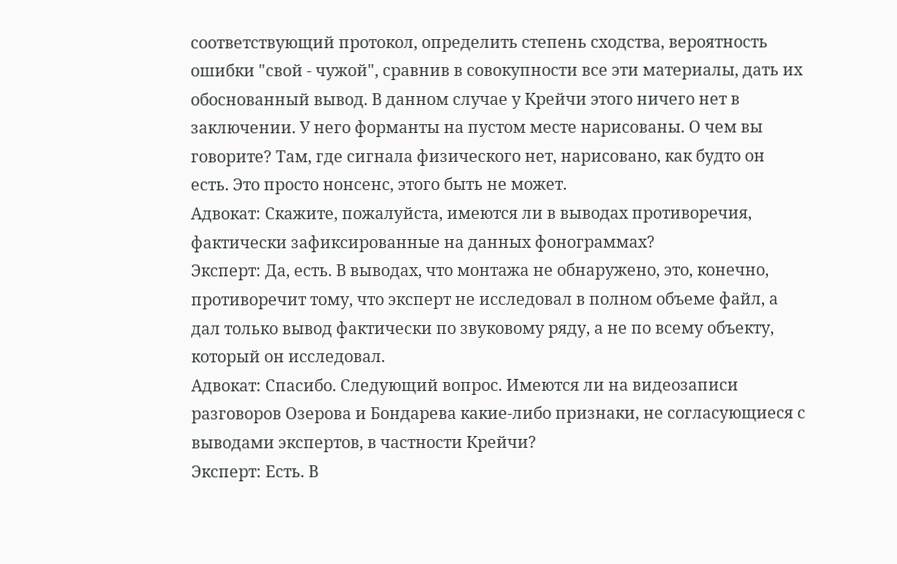соответствующий протокол, определить степень сходства, вероятность ошибки "свой - чужой", сравнив в совокупности все эти материалы, дать их обоснованный вывод. В данном случае у Крейчи этого ничего нет в заключении. У него форманты на пустом месте нарисованы. О чем вы говорите? Там, где сигнала физического нет, нарисовано, как будто он есть. Это просто нонсенс, этого быть не может.
Адвокат: Скажите, пожалуйста, имеются ли в выводах противоречия, фактически зафиксированные на данных фонограммах?
Эксперт: Да, есть. В выводах, что монтажа не обнаружено, это, конечно, противоречит тому, что эксперт не исследовал в полном объеме файл, а дал только вывод фактически по звуковому ряду, а не по всему объекту, который он исследовал.
Адвокат: Спасибо. Следующий вопрос. Имеются ли на видеозаписи разговоров Озерова и Бондарева какие-либо признаки, не согласующиеся с выводами экспертов, в частности Крейчи?
Эксперт: Есть. В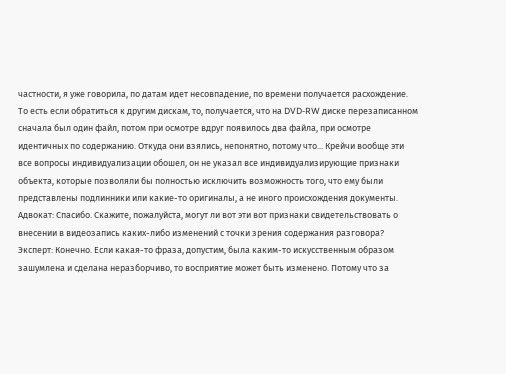частности, я уже говорила, по датам идет несовпадение, по времени получается расхождение. То есть если обратиться к другим дискам, то, получается, что на DVD-RW диске перезаписанном сначала был один файл, потом при осмотре вдруг появилось два файла, при осмотре идентичных по содержанию. Откуда они взялись, непонятно, потому что... Крейчи вообще эти все вопросы индивидуализации обошел, он не указал все индивидуализирующие признаки объекта, которые позволяли бы полностью исключить возможность того, что ему были представлены подлинники или какие-то оригиналы, а не иного происхождения документы.
Адвокат: Спасибо. Скажите, пожалуйста, могут ли вот эти вот признаки свидетельствовать о внесении в видеозапись каких-либо изменений с точки зрения содержания разговора?
Эксперт: Конечно. Если какая-то фраза, допустим, была каким-то искусственным образом зашумлена и сделана неразборчиво, то восприятие может быть изменено. Потому что за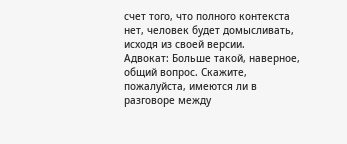счет того, что полного контекста нет, человек будет домысливать, исходя из своей версии.
Адвокат: Больше такой, наверное, общий вопрос. Скажите, пожалуйста, имеются ли в разговоре между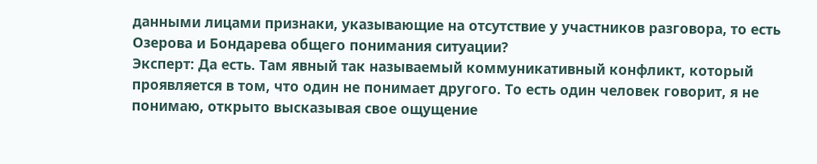данными лицами признаки, указывающие на отсутствие у участников разговора, то есть Озерова и Бондарева общего понимания ситуации?
Эксперт: Да есть. Там явный так называемый коммуникативный конфликт, который проявляется в том, что один не понимает другого. То есть один человек говорит, я не понимаю, открыто высказывая свое ощущение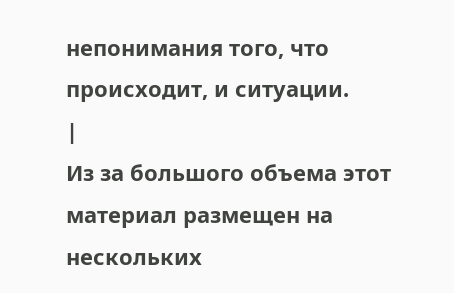непонимания того, что происходит, и ситуации.
|
Из за большого объема этот материал размещен на нескольких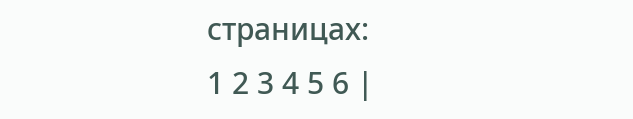страницах:
1 2 3 4 5 6 |